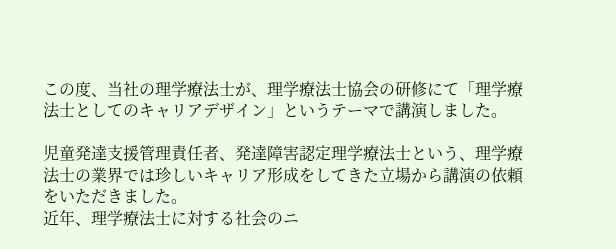この度、当社の理学療法士が、理学療法士協会の研修にて「理学療法士としてのキャリアデザイン」というテーマで講演しました。

児童発達支援管理責任者、発達障害認定理学療法士という、理学療法士の業界では珍しいキャリア形成をしてきた立場から講演の依頼をいただきました。
近年、理学療法士に対する社会のニ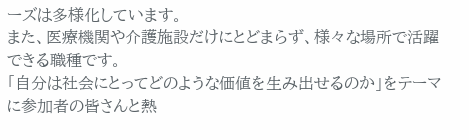ーズは多様化しています。
また、医療機関や介護施設だけにとどまらず、様々な場所で活躍できる職種です。
「自分は社会にとってどのような価値を生み出せるのか」をテーマに参加者の皆さんと熱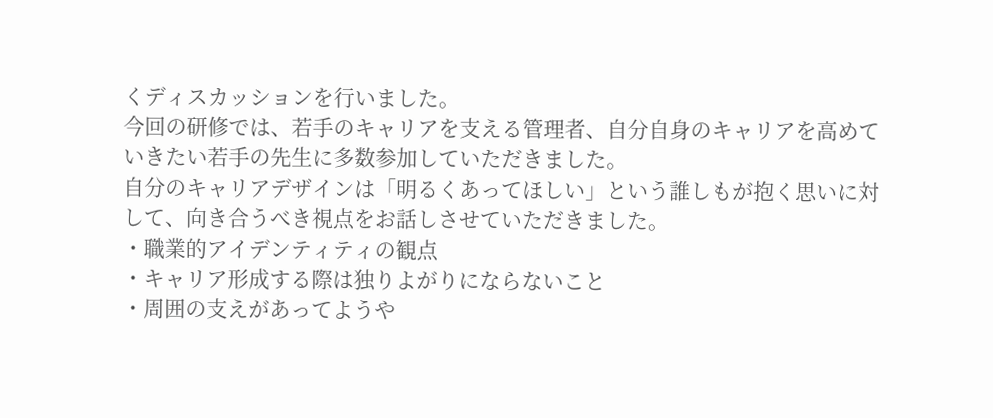くディスカッションを行いました。
今回の研修では、若手のキャリアを支える管理者、自分自身のキャリアを高めていきたい若手の先生に多数参加していただきました。
自分のキャリアデザインは「明るくあってほしい」という誰しもが抱く思いに対して、向き合うべき視点をお話しさせていただきました。
・職業的アイデンティティの観点
・キャリア形成する際は独りよがりにならないこと
・周囲の支えがあってようや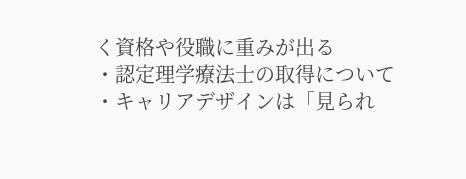く資格や役職に重みが出る
・認定理学療法士の取得について
・キャリアデザインは「見られ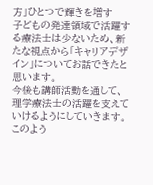方」ひとつで輝きを増す
子どもの発達領域で活躍する療法士は少ないため、新たな視点から「キャリアデザイン」についてお話できたと思います。
今後も講師活動を通して、理学療法士の活躍を支えていけるようにしていきます。
このよう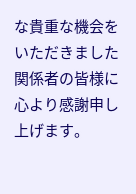な貴重な機会をいただきました関係者の皆様に心より感謝申し上げます。